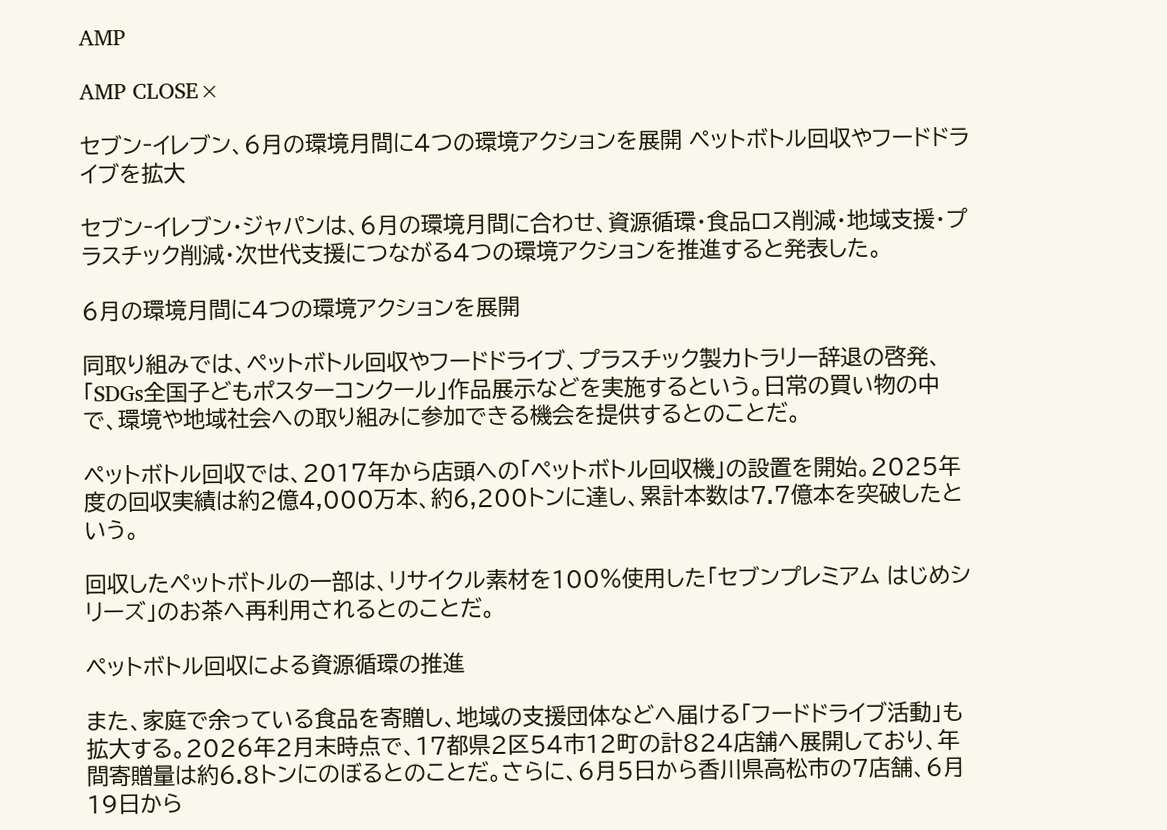AMP

AMP CLOSE×

セブン‐イレブン、6月の環境月間に4つの環境アクションを展開 ペットボトル回収やフードドライブを拡大

セブン‐イレブン・ジャパンは、6月の環境月間に合わせ、資源循環・食品ロス削減・地域支援・プラスチック削減・次世代支援につながる4つの環境アクションを推進すると発表した。

6月の環境月間に4つの環境アクションを展開

同取り組みでは、ペットボトル回収やフードドライブ、プラスチック製カトラリー辞退の啓発、「SDGs全国子どもポスターコンクール」作品展示などを実施するという。日常の買い物の中で、環境や地域社会への取り組みに参加できる機会を提供するとのことだ。

ペットボトル回収では、2017年から店頭への「ペットボトル回収機」の設置を開始。2025年度の回収実績は約2億4,000万本、約6,200トンに達し、累計本数は7.7億本を突破したという。

回収したペットボトルの一部は、リサイクル素材を100%使用した「セブンプレミアム はじめシリーズ」のお茶へ再利用されるとのことだ。

ペットボトル回収による資源循環の推進

また、家庭で余っている食品を寄贈し、地域の支援団体などへ届ける「フードドライブ活動」も拡大する。2026年2月末時点で、17都県2区54市12町の計824店舗へ展開しており、年間寄贈量は約6.8トンにのぼるとのことだ。さらに、6月5日から香川県高松市の7店舗、6月19日から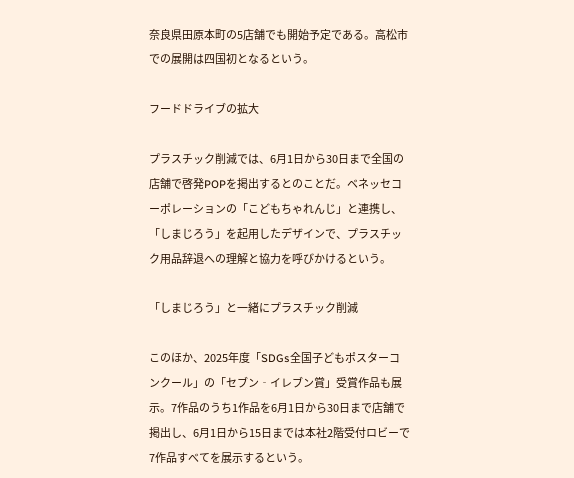奈良県田原本町の5店舗でも開始予定である。高松市での展開は四国初となるという。

フードドライブの拡大

プラスチック削減では、6月1日から30日まで全国の店舗で啓発POPを掲出するとのことだ。ベネッセコーポレーションの「こどもちゃれんじ」と連携し、「しまじろう」を起用したデザインで、プラスチック用品辞退への理解と協力を呼びかけるという。

「しまじろう」と一緒にプラスチック削減

このほか、2025年度「SDGs全国子どもポスターコンクール」の「セブン‐イレブン賞」受賞作品も展示。7作品のうち1作品を6月1日から30日まで店舗で掲出し、6月1日から15日までは本社2階受付ロビーで7作品すべてを展示するという。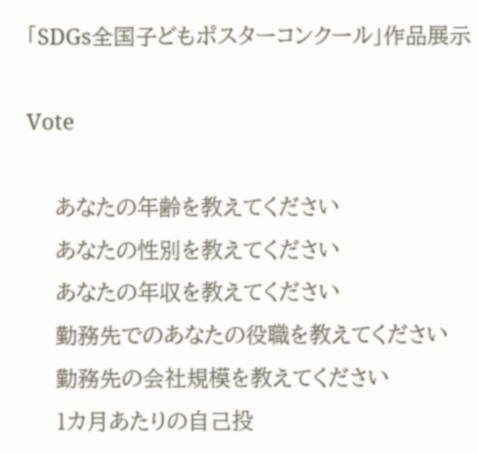「SDGs全国子どもポスターコンクール」作品展示

Vote

    あなたの年齢を教えてください
    あなたの性別を教えてください
    あなたの年収を教えてください
    勤務先でのあなたの役職を教えてください
    勤務先の会社規模を教えてください
    1カ月あたりの自己投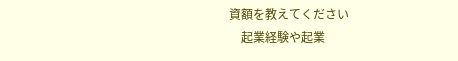資額を教えてください
    起業経験や起業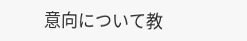意向について教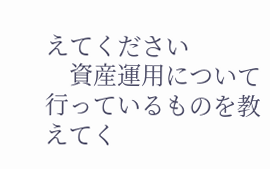えてください
    資産運用について行っているものを教えてく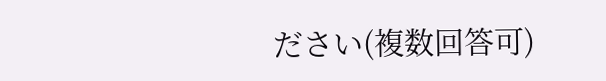ださい(複数回答可)